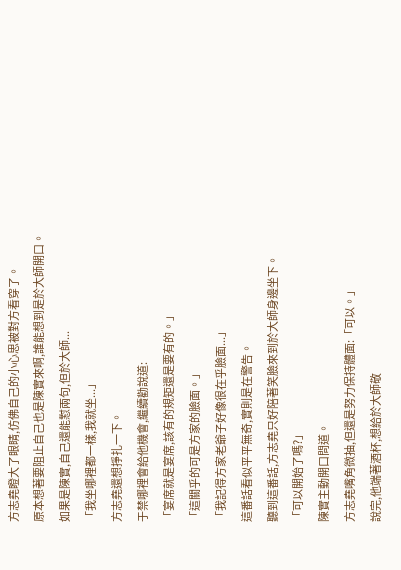方志堯瞪大了眼睛,仿佛自己的小心思被對方看穿了。
原本想著要阻止自己也是陳實來啊,誰能想到是於大師開口。
如果是陳實,自己還能懟兩句,但於大師...
「我坐哪裡都一樣,我就坐...」
方志堯還想掙扎一下。
于禁哪裡會給他機會,繼續勸說道:
「宴席就是宴席,該有的規矩還是要有的。」
「這關乎的可是方家的臉面。」
「我記得方家老爺子好像很在乎臉面...」
這番話看似平平無奇,實則是在警告。
聽到這番話,方志堯只好陪著笑臉來到於大師身邊坐下。
「可以開始了嗎?」
陳實主動開口問道。
方志堯嘴角微抽,但還是努力保持體面:「可以。」
說完,他端著酒杯,想給於大師敬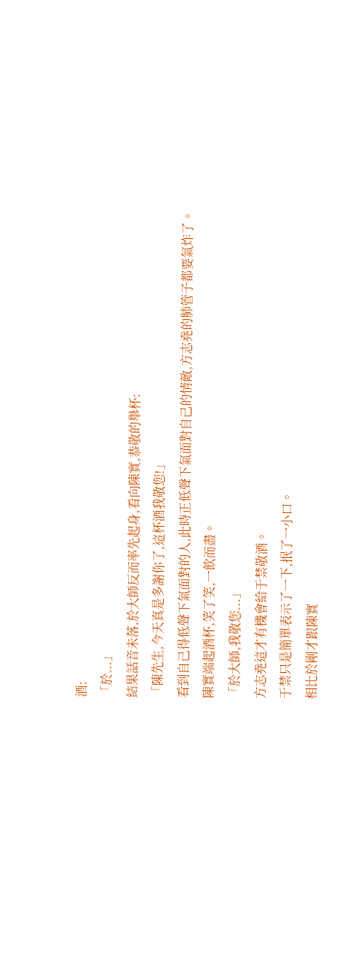酒:
「於...」
結果話音未落,於大師反而率先起身,看向陳實,恭敬的舉杯:
「陳先生,今天真是多謝你了,這杯酒我敬您!」
看到自己得低聲下氣面對的人,此時正低聲下氣面對自己的情敵,方志堯的肺管子都要氣炸了。
陳實端起酒杯,笑了笑,一飲而盡。
「於大師,我敬您...」
方志堯這才有機會給于禁敬酒。
于禁只是簡單表示了一下,抿了一小口。
相比於剛才跟陳實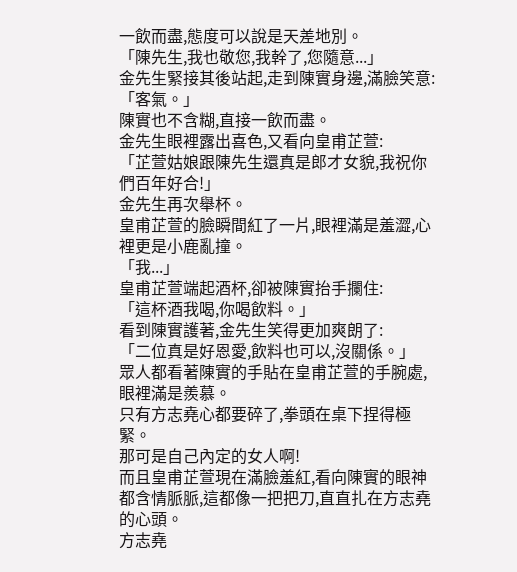一飲而盡,態度可以說是天差地別。
「陳先生,我也敬您,我幹了,您隨意...」
金先生緊接其後站起,走到陳實身邊,滿臉笑意:
「客氣。」
陳實也不含糊,直接一飲而盡。
金先生眼裡露出喜色,又看向皇甫芷萱:
「芷萱姑娘跟陳先生還真是郎才女貌,我祝你們百年好合!」
金先生再次舉杯。
皇甫芷萱的臉瞬間紅了一片,眼裡滿是羞澀,心裡更是小鹿亂撞。
「我...」
皇甫芷萱端起酒杯,卻被陳實抬手攔住:
「這杯酒我喝,你喝飲料。」
看到陳實護著,金先生笑得更加爽朗了:
「二位真是好恩愛,飲料也可以,沒關係。」
眾人都看著陳實的手貼在皇甫芷萱的手腕處,眼裡滿是羨慕。
只有方志堯心都要碎了,拳頭在桌下捏得極緊。
那可是自己內定的女人啊!
而且皇甫芷萱現在滿臉羞紅,看向陳實的眼神都含情脈脈,這都像一把把刀,直直扎在方志堯的心頭。
方志堯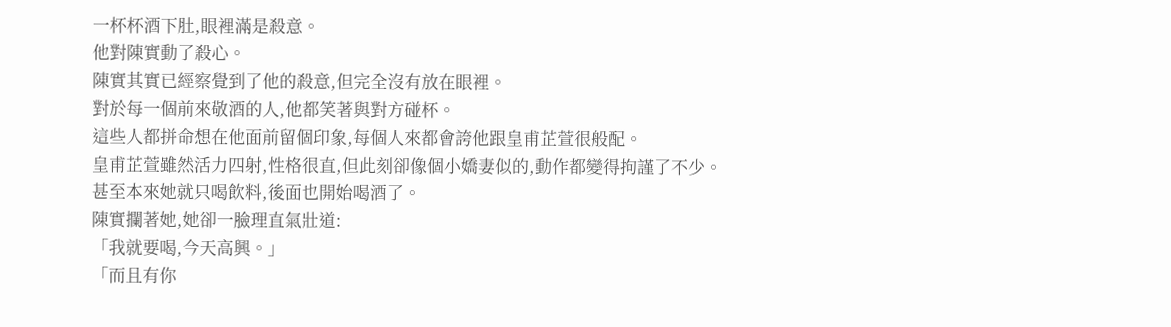一杯杯酒下肚,眼裡滿是殺意。
他對陳實動了殺心。
陳實其實已經察覺到了他的殺意,但完全沒有放在眼裡。
對於每一個前來敬酒的人,他都笑著與對方碰杯。
這些人都拼命想在他面前留個印象,每個人來都會誇他跟皇甫芷萱很般配。
皇甫芷萱雖然活力四射,性格很直,但此刻卻像個小嬌妻似的,動作都變得拘謹了不少。
甚至本來她就只喝飲料,後面也開始喝酒了。
陳實攔著她,她卻一臉理直氣壯道:
「我就要喝,今天高興。」
「而且有你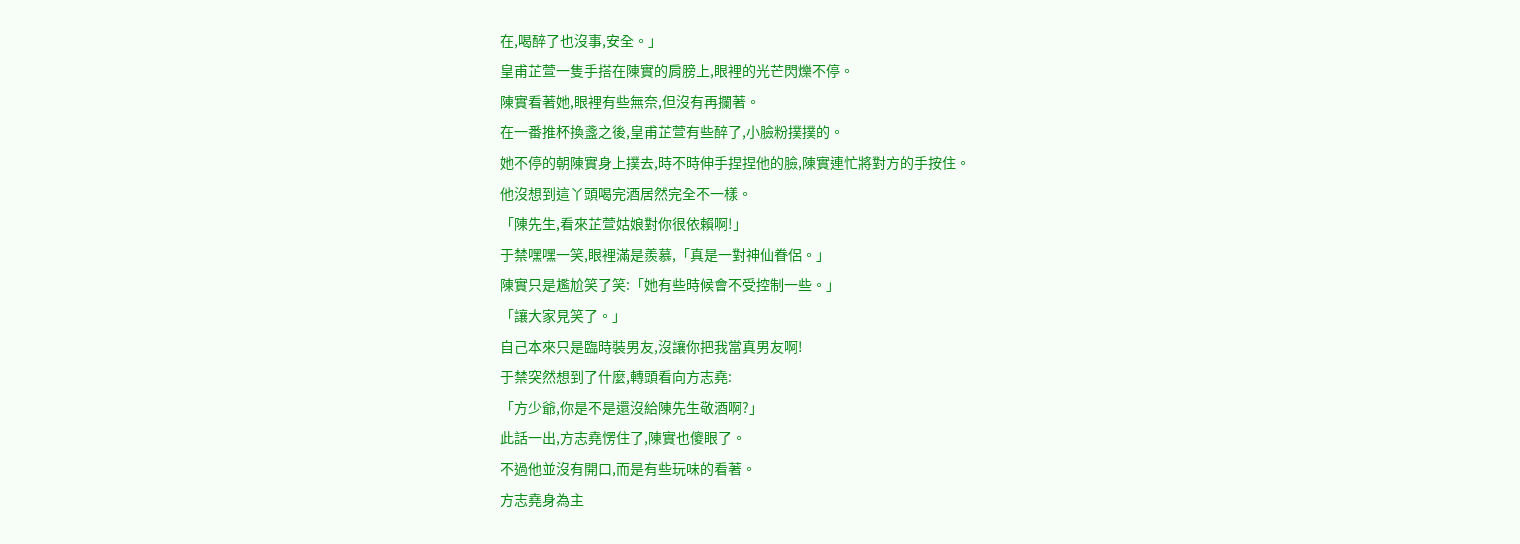在,喝醉了也沒事,安全。」
皇甫芷萱一隻手搭在陳實的肩膀上,眼裡的光芒閃爍不停。
陳實看著她,眼裡有些無奈,但沒有再攔著。
在一番推杯換盞之後,皇甫芷萱有些醉了,小臉粉撲撲的。
她不停的朝陳實身上撲去,時不時伸手捏捏他的臉,陳實連忙將對方的手按住。
他沒想到這丫頭喝完酒居然完全不一樣。
「陳先生,看來芷萱姑娘對你很依賴啊!」
于禁嘿嘿一笑,眼裡滿是羨慕,「真是一對神仙眷侶。」
陳實只是尷尬笑了笑:「她有些時候會不受控制一些。」
「讓大家見笑了。」
自己本來只是臨時裝男友,沒讓你把我當真男友啊!
于禁突然想到了什麼,轉頭看向方志堯:
「方少爺,你是不是還沒給陳先生敬酒啊?」
此話一出,方志堯愣住了,陳實也傻眼了。
不過他並沒有開口,而是有些玩味的看著。
方志堯身為主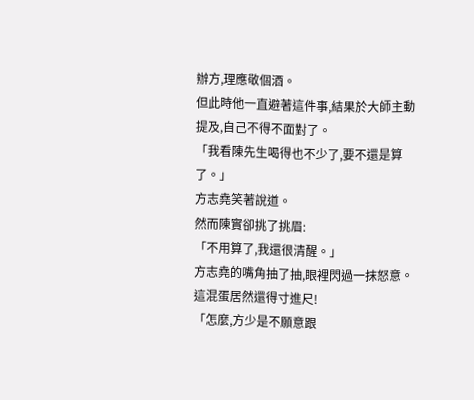辦方,理應敬個酒。
但此時他一直避著這件事,結果於大師主動提及,自己不得不面對了。
「我看陳先生喝得也不少了,要不還是算了。」
方志堯笑著說道。
然而陳實卻挑了挑眉:
「不用算了,我還很清醒。」
方志堯的嘴角抽了抽,眼裡閃過一抹怒意。
這混蛋居然還得寸進尺!
「怎麼,方少是不願意跟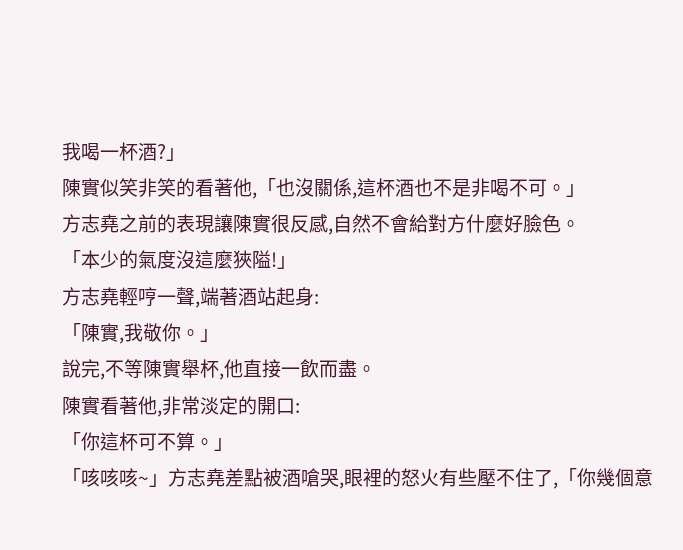我喝一杯酒?」
陳實似笑非笑的看著他,「也沒關係,這杯酒也不是非喝不可。」
方志堯之前的表現讓陳實很反感,自然不會給對方什麼好臉色。
「本少的氣度沒這麼狹隘!」
方志堯輕哼一聲,端著酒站起身:
「陳實,我敬你。」
說完,不等陳實舉杯,他直接一飲而盡。
陳實看著他,非常淡定的開口:
「你這杯可不算。」
「咳咳咳~」方志堯差點被酒嗆哭,眼裡的怒火有些壓不住了,「你幾個意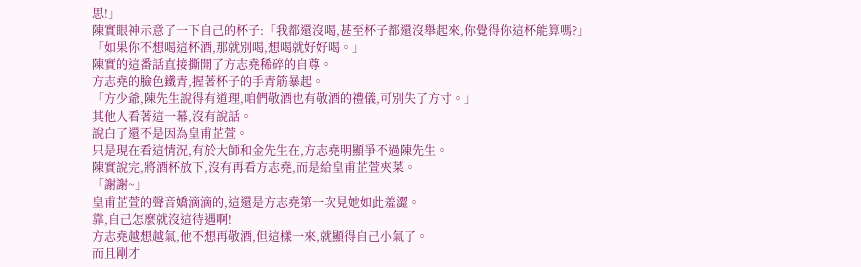思!」
陳實眼神示意了一下自己的杯子:「我都還沒喝,甚至杯子都還沒舉起來,你覺得你這杯能算嗎?」
「如果你不想喝這杯酒,那就別喝,想喝就好好喝。」
陳實的這番話直接撕開了方志堯稀碎的自尊。
方志堯的臉色鐵青,握著杯子的手青筋暴起。
「方少爺,陳先生說得有道理,咱們敬酒也有敬酒的禮儀,可別失了方寸。」
其他人看著這一幕,沒有說話。
說白了還不是因為皇甫芷萱。
只是現在看這情況,有於大師和金先生在,方志堯明顯爭不過陳先生。
陳實說完,將酒杯放下,沒有再看方志堯,而是給皇甫芷萱夾菜。
「謝謝~」
皇甫芷萱的聲音嬌滴滴的,這還是方志堯第一次見她如此羞澀。
靠,自己怎麼就沒這待遇啊!
方志堯越想越氣,他不想再敬酒,但這樣一來,就顯得自己小氣了。
而且剛才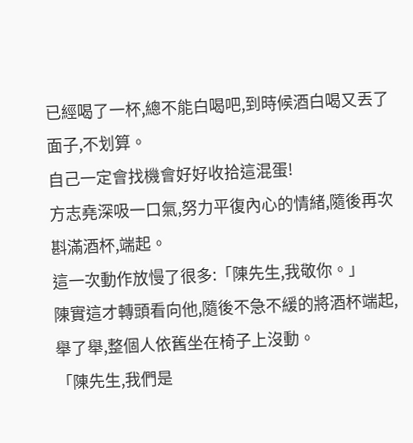已經喝了一杯,總不能白喝吧,到時候酒白喝又丟了面子,不划算。
自己一定會找機會好好收拾這混蛋!
方志堯深吸一口氣,努力平復內心的情緒,隨後再次斟滿酒杯,端起。
這一次動作放慢了很多:「陳先生,我敬你。」
陳實這才轉頭看向他,隨後不急不緩的將酒杯端起,舉了舉,整個人依舊坐在椅子上沒動。
「陳先生,我們是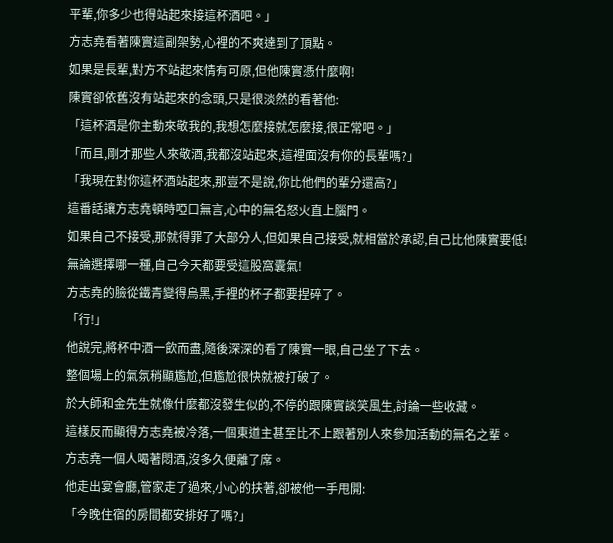平輩,你多少也得站起來接這杯酒吧。」
方志堯看著陳實這副架勢,心裡的不爽達到了頂點。
如果是長輩,對方不站起來情有可原,但他陳實憑什麼啊!
陳實卻依舊沒有站起來的念頭,只是很淡然的看著他:
「這杯酒是你主動來敬我的,我想怎麼接就怎麼接,很正常吧。」
「而且,剛才那些人來敬酒,我都沒站起來,這裡面沒有你的長輩嗎?」
「我現在對你這杯酒站起來,那豈不是說,你比他們的輩分還高?」
這番話讓方志堯頓時啞口無言,心中的無名怒火直上腦門。
如果自己不接受,那就得罪了大部分人,但如果自己接受,就相當於承認,自己比他陳實要低!
無論選擇哪一種,自己今天都要受這股窩囊氣!
方志堯的臉從鐵青變得烏黑,手裡的杯子都要捏碎了。
「行!」
他說完,將杯中酒一飲而盡,隨後深深的看了陳實一眼,自己坐了下去。
整個場上的氣氛稍顯尷尬,但尷尬很快就被打破了。
於大師和金先生就像什麼都沒發生似的,不停的跟陳實談笑風生,討論一些收藏。
這樣反而顯得方志堯被冷落,一個東道主甚至比不上跟著別人來參加活動的無名之輩。
方志堯一個人喝著悶酒,沒多久便離了席。
他走出宴會廳,管家走了過來,小心的扶著,卻被他一手甩開:
「今晚住宿的房間都安排好了嗎?」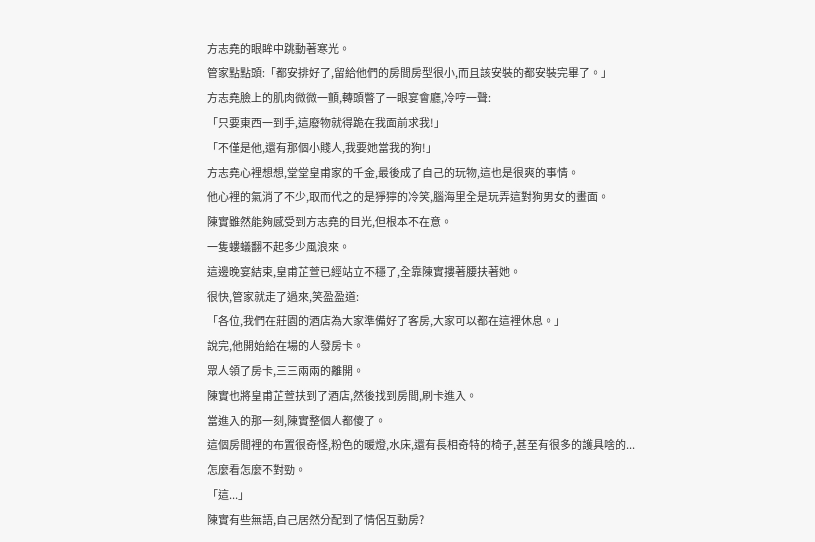方志堯的眼眸中跳動著寒光。
管家點點頭:「都安排好了,留給他們的房間房型很小,而且該安裝的都安裝完畢了。」
方志堯臉上的肌肉微微一顫,轉頭瞥了一眼宴會廳,冷哼一聲:
「只要東西一到手,這廢物就得跪在我面前求我!」
「不僅是他,還有那個小賤人,我要她當我的狗!」
方志堯心裡想想,堂堂皇甫家的千金,最後成了自己的玩物,這也是很爽的事情。
他心裡的氣消了不少,取而代之的是猙獰的冷笑,腦海里全是玩弄這對狗男女的畫面。
陳實雖然能夠感受到方志堯的目光,但根本不在意。
一隻螻蟻翻不起多少風浪來。
這邊晚宴結束,皇甫芷萱已經站立不穩了,全靠陳實摟著腰扶著她。
很快,管家就走了過來,笑盈盈道:
「各位,我們在莊園的酒店為大家準備好了客房,大家可以都在這裡休息。」
說完,他開始給在場的人發房卡。
眾人領了房卡,三三兩兩的離開。
陳實也將皇甫芷萱扶到了酒店,然後找到房間,刷卡進入。
當進入的那一刻,陳實整個人都傻了。
這個房間裡的布置很奇怪,粉色的暖燈,水床,還有長相奇特的椅子,甚至有很多的護具啥的...
怎麼看怎麼不對勁。
「這...」
陳實有些無語,自己居然分配到了情侶互動房?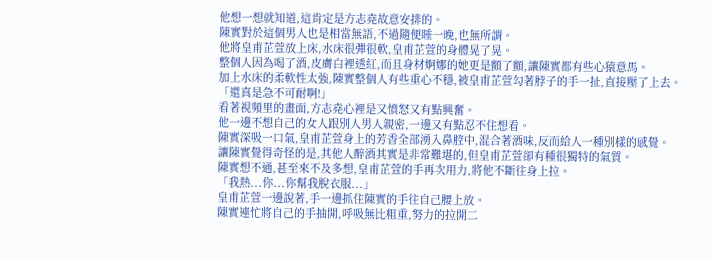他想一想就知道,這肯定是方志堯故意安排的。
陳實對於這個男人也是相當無語,不過隨便睡一晚,也無所謂。
他將皇甫芷萱放上床,水床很彈很軟,皇甫芷萱的身體晃了晃。
整個人因為喝了酒,皮膚白裡透紅,而且身材婀娜的她更是顫了顫,讓陳實都有些心猿意馬。
加上水床的柔軟性太強,陳實整個人有些重心不穩,被皇甫芷萱勾著脖子的手一扯,直接壓了上去。
「還真是急不可耐啊!」
看著視頻里的畫面,方志堯心裡是又憤怒又有點興奮。
他一邊不想自己的女人跟別人男人親密,一邊又有點忍不住想看。
陳實深吸一口氣,皇甫芷萱身上的芳香全部湧入鼻腔中,混合著酒味,反而給人一種別樣的感覺。
讓陳實覺得奇怪的是,其他人醉酒其實是非常難堪的,但皇甫芷萱卻有種很獨特的氣質。
陳實想不通,甚至來不及多想,皇甫芷萱的手再次用力,將他不斷往身上拉。
「我熱...你...你幫我脫衣服...」
皇甫芷萱一邊說著,手一邊抓住陳實的手往自己腰上放。
陳實連忙將自己的手抽開,呼吸無比粗重,努力的拉開二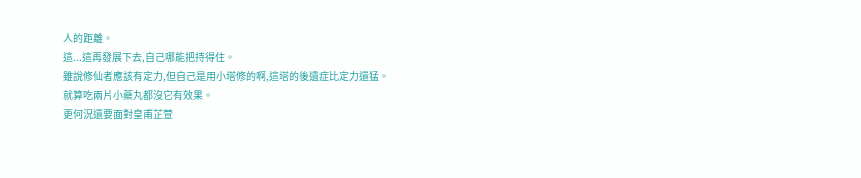人的距離。
這...這再發展下去,自己哪能把持得住。
雖說修仙者應該有定力,但自己是用小塔修的啊,這塔的後遺症比定力還猛。
就算吃兩片小藥丸都沒它有效果。
更何況還要面對皇甫芷萱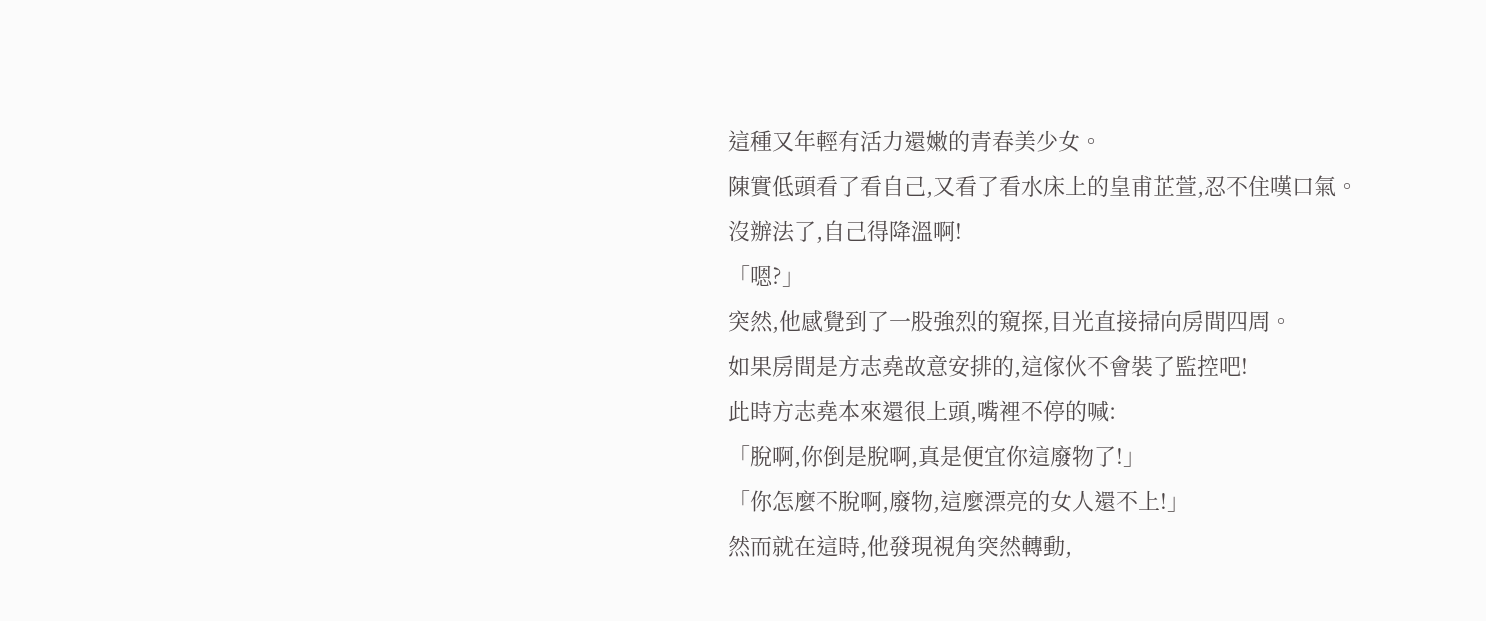這種又年輕有活力還嫩的青春美少女。
陳實低頭看了看自己,又看了看水床上的皇甫芷萱,忍不住嘆口氣。
沒辦法了,自己得降溫啊!
「嗯?」
突然,他感覺到了一股強烈的窺探,目光直接掃向房間四周。
如果房間是方志堯故意安排的,這傢伙不會裝了監控吧!
此時方志堯本來還很上頭,嘴裡不停的喊:
「脫啊,你倒是脫啊,真是便宜你這廢物了!」
「你怎麼不脫啊,廢物,這麼漂亮的女人還不上!」
然而就在這時,他發現視角突然轉動,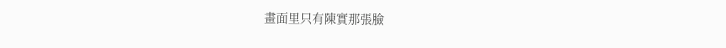畫面里只有陳實那張臉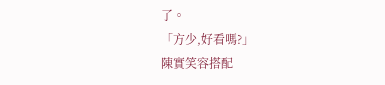了。
「方少,好看嗎?」
陳實笑容搭配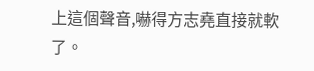上這個聲音,嚇得方志堯直接就軟了。